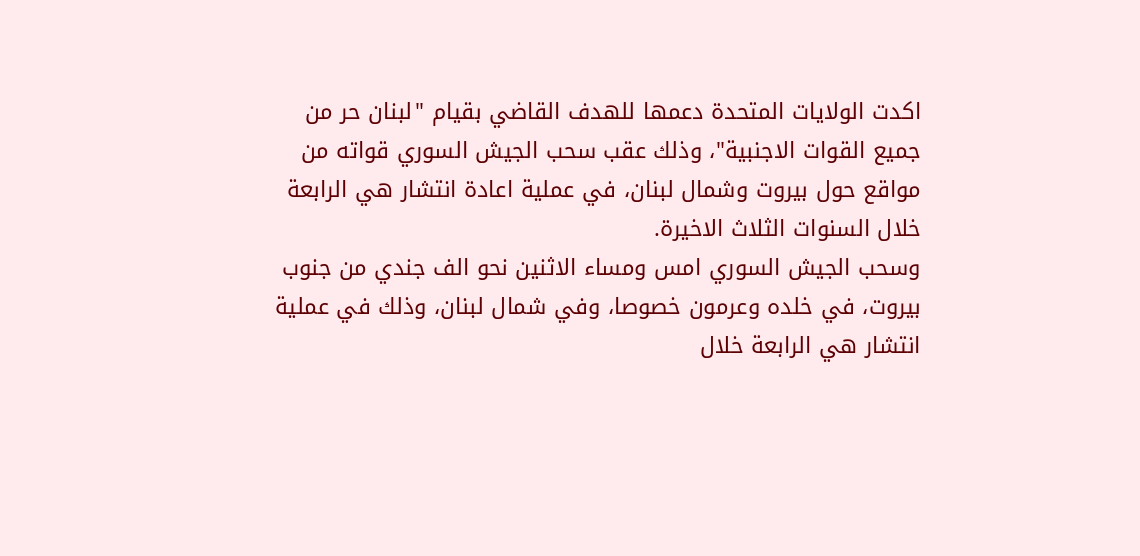اكدت الولايات المتحدة دعمها للهدف القاضي بقيام "لبنان حر من جميع القوات الاجنبية"، وذلك عقب سحب الجيش السوري قواته من مواقع حول بيروت وشمال لبنان، في عملية اعادة انتشار هي الرابعة خلال السنوات الثلاث الاخيرة.
وسحب الجيش السوري امس ومساء الاثنين نحو الف جندي من جنوب بيروت، في خلده وعرمون خصوصا، وفي شمال لبنان، وذلك في عملية انتشار هي الرابعة خلال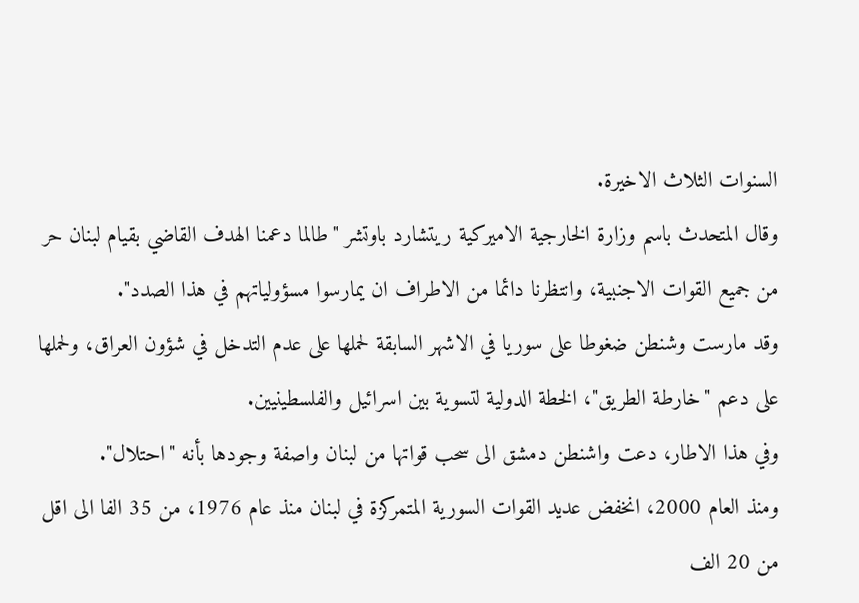السنوات الثلاث الاخيرة.
وقال المتحدث باسم وزارة الخارجية الاميركية ريتشارد باوتشر "طالما دعمنا الهدف القاضي بقيام لبنان حر من جميع القوات الاجنبية، وانتظرنا دائما من الاطراف ان يمارسوا مسؤولياتهم في هذا الصدد".
وقد مارست وشنطن ضغوطا على سوريا في الاشهر السابقة لحملها على عدم التدخل في شؤون العراق، ولحملها على دعم "خارطة الطريق"، الخطة الدولية لتسوية بين اسرائيل والفلسطينيين.
وفي هذا الاطار، دعت واشنطن دمشق الى سحب قواتها من لبنان واصفة وجودها بأنه "احتلال".
ومنذ العام 2000، انخفض عديد القوات السورية المتمركزة في لبنان منذ عام 1976، من 35 الفا الى اقل من 20 الف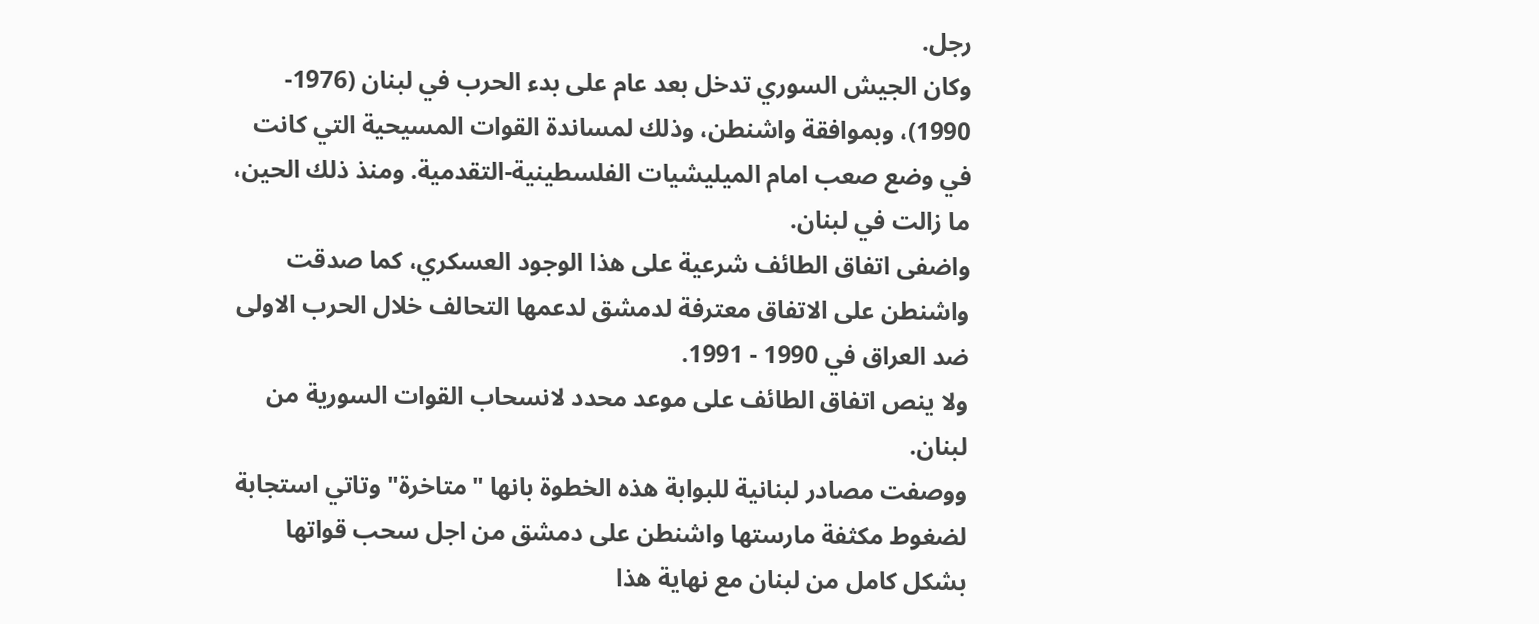رجل.
وكان الجيش السوري تدخل بعد عام على بدء الحرب في لبنان (1976- 1990)، وبموافقة واشنطن، وذلك لمساندة القوات المسيحية التي كانت في وضع صعب امام الميليشيات الفلسطينية-التقدمية. ومنذ ذلك الحين، ما زالت في لبنان.
واضفى اتفاق الطائف شرعية على هذا الوجود العسكري، كما صدقت واشنطن على الاتفاق معترفة لدمشق لدعمها التحالف خلال الحرب الاولى ضد العراق في 1990 - 1991.
ولا ينص اتفاق الطائف على موعد محدد لانسحاب القوات السورية من لبنان.
ووصفت مصادر لبنانية للبوابة هذه الخطوة بانها "متاخرة" وتاتي استجابة لضغوط مكثفة مارستها واشنطن على دمشق من اجل سحب قواتها بشكل كامل من لبنان مع نهاية هذا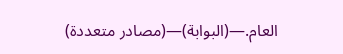العام.—(البوابة)—(مصادر متعددة)